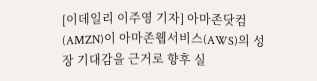[이데일리 이주영 기자] 아마존닷컴(AMZN)이 아마존웹서비스(AWS)의 성장 기대감을 근거로 향후 실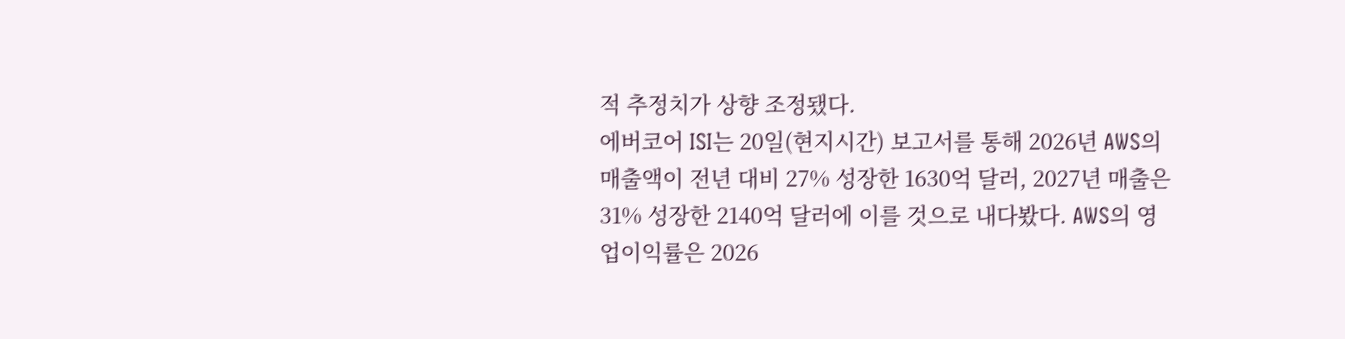적 추정치가 상향 조정됐다.
에버코어 ISI는 20일(현지시간) 보고서를 통해 2026년 AWS의 매출액이 전년 대비 27% 성장한 1630억 달러, 2027년 매출은 31% 성장한 2140억 달러에 이를 것으로 내다봤다. AWS의 영업이익률은 2026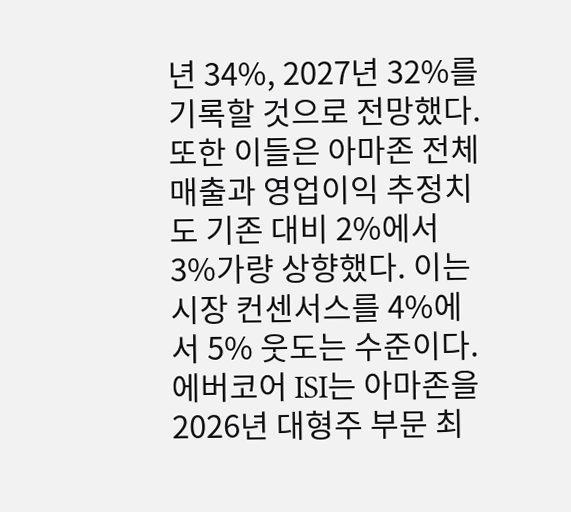년 34%, 2027년 32%를 기록할 것으로 전망했다.
또한 이들은 아마존 전체 매출과 영업이익 추정치도 기존 대비 2%에서 3%가량 상향했다. 이는 시장 컨센서스를 4%에서 5% 웃도는 수준이다. 에버코어 ISI는 아마존을 2026년 대형주 부문 최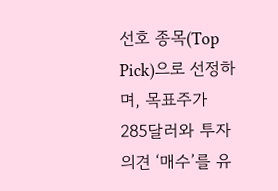선호 종목(Top Pick)으로 선정하며, 목표주가 285달러와 투자의견 ‘매수’를 유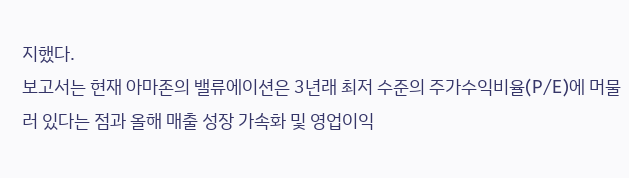지했다.
보고서는 현재 아마존의 밸류에이션은 3년래 최저 수준의 주가수익비율(P/E)에 머물러 있다는 점과 올해 매출 성장 가속화 및 영업이익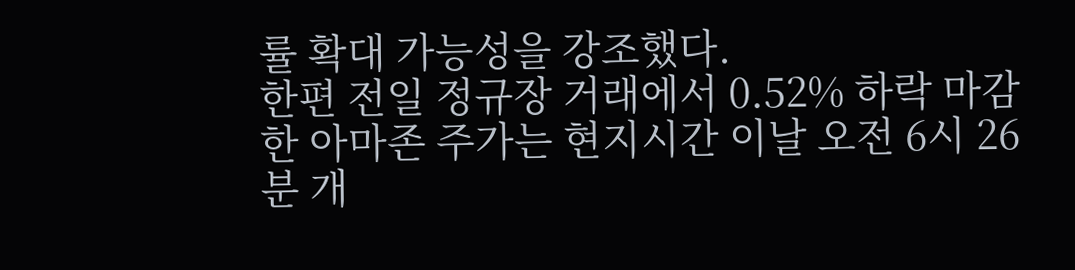률 확대 가능성을 강조했다.
한편 전일 정규장 거래에서 0.52% 하락 마감한 아마존 주가는 현지시간 이날 오전 6시 26분 개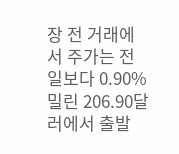장 전 거래에서 주가는 전일보다 0.90% 밀린 206.90달러에서 출발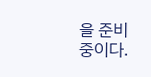을 준비 중이다.